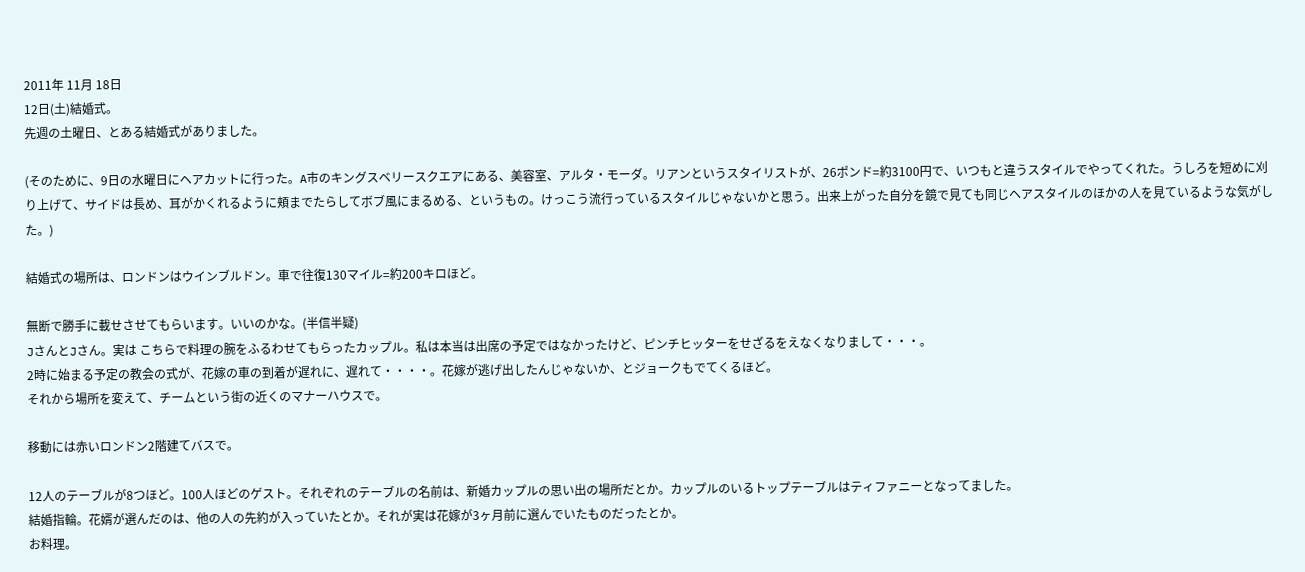2011年 11月 18日
12日(土)結婚式。
先週の土曜日、とある結婚式がありました。

(そのために、9日の水曜日にヘアカットに行った。A市のキングスベリースクエアにある、美容室、アルタ・モーダ。リアンというスタイリストが、26ポンド=約3100円で、いつもと違うスタイルでやってくれた。うしろを短めに刈り上げて、サイドは長め、耳がかくれるように頬までたらしてボブ風にまるめる、というもの。けっこう流行っているスタイルじゃないかと思う。出来上がった自分を鏡で見ても同じヘアスタイルのほかの人を見ているような気がした。)

結婚式の場所は、ロンドンはウインブルドン。車で往復130マイル=約200キロほど。

無断で勝手に載せさせてもらいます。いいのかな。(半信半疑)
JさんとJさん。実は こちらで料理の腕をふるわせてもらったカップル。私は本当は出席の予定ではなかったけど、ピンチヒッターをせざるをえなくなりまして・・・。
2時に始まる予定の教会の式が、花嫁の車の到着が遅れに、遅れて・・・・。花嫁が逃げ出したんじゃないか、とジョークもでてくるほど。
それから場所を変えて、チームという街の近くのマナーハウスで。

移動には赤いロンドン2階建てバスで。

12人のテーブルが8つほど。100人ほどのゲスト。それぞれのテーブルの名前は、新婚カップルの思い出の場所だとか。カップルのいるトップテーブルはティファニーとなってました。
結婚指輪。花婿が選んだのは、他の人の先約が入っていたとか。それが実は花嫁が3ヶ月前に選んでいたものだったとか。
お料理。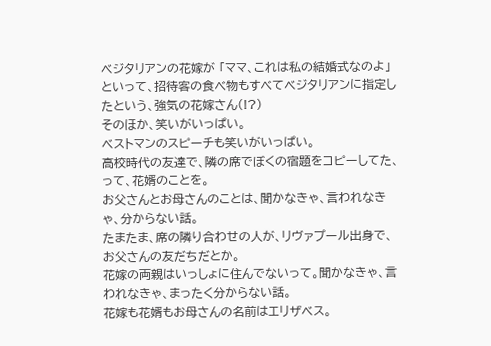ベジタリアンの花嫁が 「ママ、これは私の結婚式なのよ」といって、招待客の食べ物もすべてベジタリアンに指定したという、強気の花嫁さん(!?)
そのほか、笑いがいっぱい。
ベストマンのスピーチも笑いがいっぱい。
高校時代の友達で、隣の席でぼくの宿題をコピーしてた、って、花婿のことを。
お父さんとお母さんのことは、聞かなきゃ、言われなきゃ、分からない話。
たまたま、席の隣り合わせの人が、リヴァプール出身で、お父さんの友だちだとか。
花嫁の両親はいっしょに住んでないって。聞かなきゃ、言われなきゃ、まったく分からない話。
花嫁も花婿もお母さんの名前はエリザベス。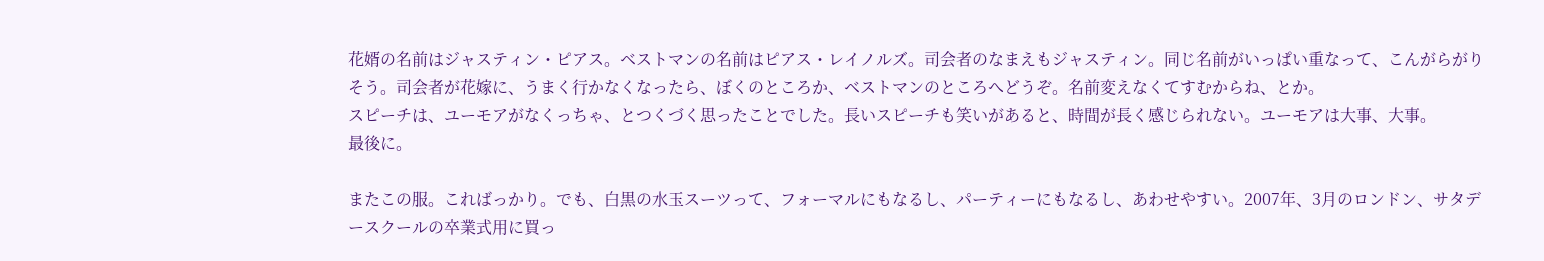花婿の名前はジャスティン・ピアス。ベストマンの名前はピアス・レイノルズ。司会者のなまえもジャスティン。同じ名前がいっぱい重なって、こんがらがりそう。司会者が花嫁に、うまく行かなくなったら、ぼくのところか、ベストマンのところへどうぞ。名前変えなくてすむからね、とか。
スピーチは、ユーモアがなくっちゃ、とつくづく思ったことでした。長いスピーチも笑いがあると、時間が長く感じられない。ユーモアは大事、大事。
最後に。

またこの服。こればっかり。でも、白黒の水玉スーツって、フォーマルにもなるし、パーティーにもなるし、あわせやすい。2007年、3月のロンドン、サタデースクールの卒業式用に買っ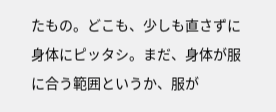たもの。どこも、少しも直さずに身体にピッタシ。まだ、身体が服に合う範囲というか、服が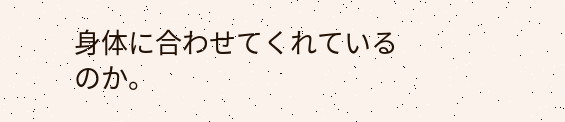身体に合わせてくれているのか。